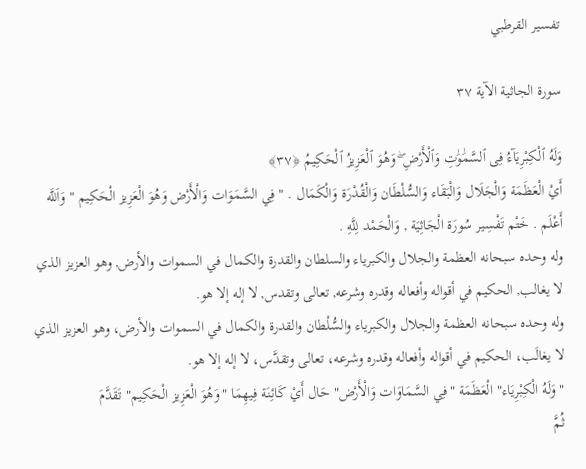تفسير القرطبي

سورة الجاثية الآية ٣٧

وَلَهُ ٱلْكِبْرِيَآءُ فِى ٱلسَّمَٰوَٰتِ وَٱلْأَرْضِ ۖ وَهُوَ ٱلْعَزِيزُ ٱلْحَكِيمُ ﴿٣٧﴾
أَيْ الْعَظَمَة وَالْجَلَال وَالْبَقَاء وَالسُّلْطَان وَالْقُدْرَة وَالْكَمَال . " فِي السَّمَوَات وَالْأَرْض وَهُوَ الْعَزِيز الْحَكِيم " وَاَللَّه أَعْلَم . خَتْم تَفْسِير سُورَة الْجَاثِيَة , وَالْحَمْد لِلَّهِ .
وله وحده سبحانه العظمة والجلال والكبرياء والسلطان والقدرة والكمال في السموات والأرض, وهو العزيز الذي لا يغالب, الحكيم في أقواله وأفعاله وقدره وشرعه, تعالى وتقدس, لا إله إلا هو.
وله وحده سبحانه العظمة والجلال والكبرياء والسُّلْطان والقدرة والكمال في السموات والأرض، وهو العزيز الذي لا يغالَب، الحكيم في أقواله وأفعاله وقدره وشرعه، تعالى وتقدَّس، لا إله إلا هو.
"وَلَهُ الْكِبْرِيَاء" الْعَظَمَة "فِي السَّمَاوَات وَالْأَرْض" حَال أَيْ كَائِنَة فِيهِمَا "وَهُوَ الْعَزِيز الْحَكِيم" تَقَدَّمَ
ثُمَّ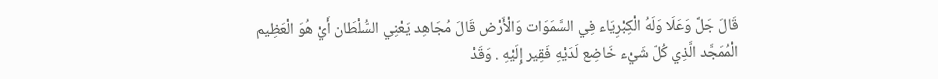قَالَ جَلَّ وَعَلَا وَلَهُ الْكِبْرِيَاء فِي السَّمَوَات وَالْأَرْض قَالَ مُجَاهِد يَعْنِي السُّلْطَان أَيْ هُوَ الْعَظِيم الْمُمَجَّد الَّذِي كُلّ شَيْء خَاضِع لَدَيْهِ فَقِير إِلَيْهِ . وَقَدْ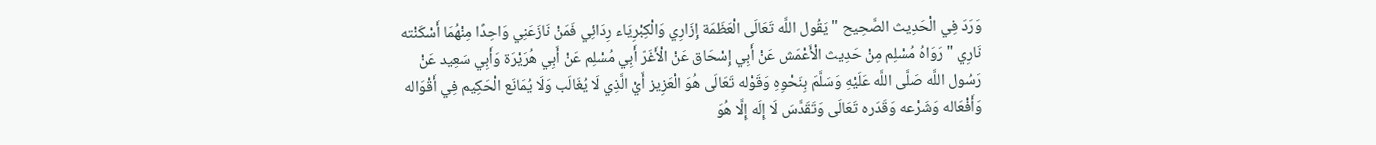وَرَدَ فِي الْحَدِيث الصَّحِيح " يَقُول اللَّه تَعَالَى الْعَظَمَة إِزَارِي وَالْكِبْرِيَاء رِدَائِي فَمَنْ نَازَعَنِي وَاحِدًا مِنْهُمَا أَسْكَنْته نَارِي " رَوَاهُ مُسْلِم مِنْ حَدِيث الْأَعْمَش عَنْ أَبِي إِسْحَاق عَنْ الْأَغَرّ أَبِي مُسْلِم عَنْ أَبِي هُرَيْرَة وَأَبِي سَعِيد عَنْ رَسُول اللَّه صَلَّى اللَّه عَلَيْهِ وَسَلَّمَ بِنَحْوِهِ وَقَوْله تَعَالَى هُوَ الْعَزِيز أَيْ الَّذِي لَا يُغَالَب وَلَا يُمَانَع الْحَكِيم فِي أَقْوَاله وَأَفْعَاله وَشَرْعه وَقَدَره تَعَالَى وَتَقَدَّسَ لَا إِلَه إِلَّا هُوَ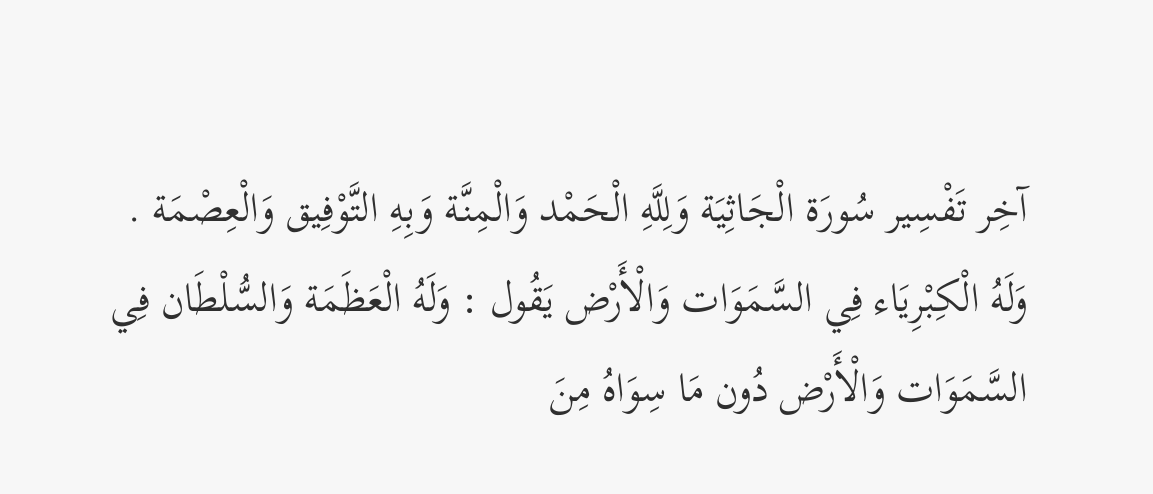آخِر تَفْسِير سُورَة الْجَاثِيَة وَلِلَّهِ الْحَمْد وَالْمِنَّة وَبِهِ التَّوْفِيق وَالْعِصْمَة .
وَلَهُ الْكِبْرِيَاء فِي السَّمَوَات وَالْأَرْض يَقُول : وَلَهُ الْعَظَمَة وَالسُّلْطَان فِي السَّمَوَات وَالْأَرْض دُون مَا سِوَاهُ مِنَ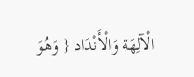الْآلِهَة وَالْأَنْدَاد { وَهُوَ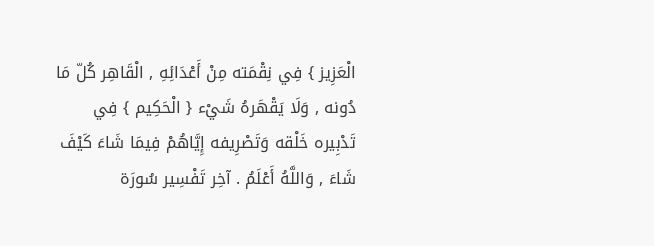الْعَزِيز } فِي نِقْمَته مِنْ أَعْدَائِهِ , الْقَاهِر كُلّ مَا دُونه , وَلَا يَقْهَرهُ شَيْء { الْحَكِيم } فِي تَدْبِيره خَلْقه وَتَصْرِيفه إِيَّاهُمْ فِيمَا شَاءَ كَيْفَ شَاءَ , وَاللَّهُ أَعْلَمُ . آخِر تَفْسِير سُورَة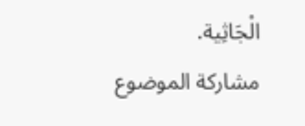الْجَاثِية.
مشاركة الموضوع